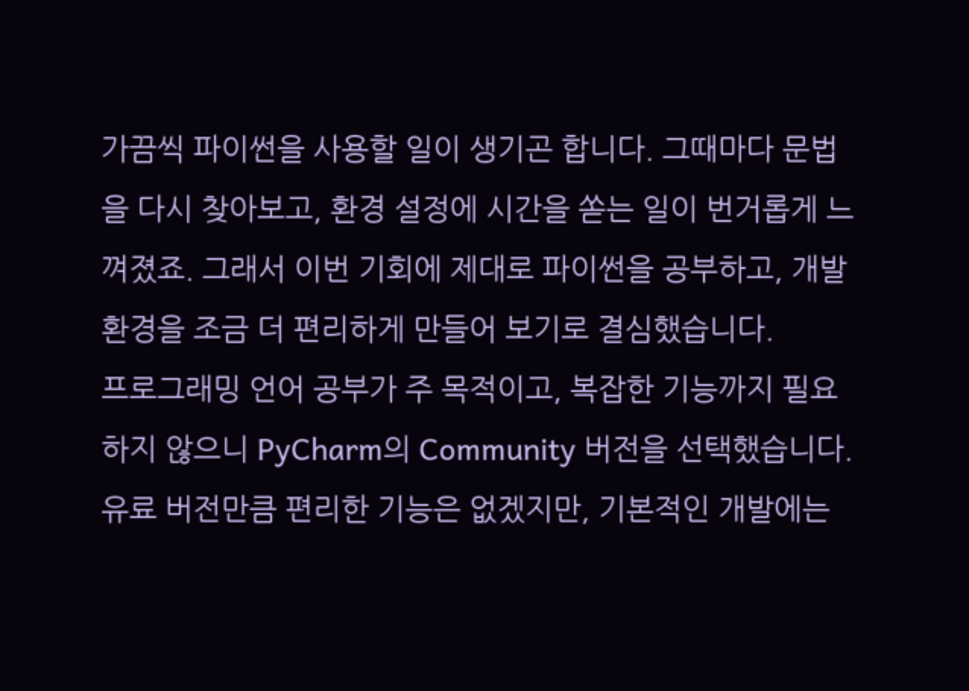가끔씩 파이썬을 사용할 일이 생기곤 합니다. 그때마다 문법을 다시 찾아보고, 환경 설정에 시간을 쏟는 일이 번거롭게 느껴졌죠. 그래서 이번 기회에 제대로 파이썬을 공부하고, 개발 환경을 조금 더 편리하게 만들어 보기로 결심했습니다.
프로그래밍 언어 공부가 주 목적이고, 복잡한 기능까지 필요하지 않으니 PyCharm의 Community 버전을 선택했습니다. 유료 버전만큼 편리한 기능은 없겠지만, 기본적인 개발에는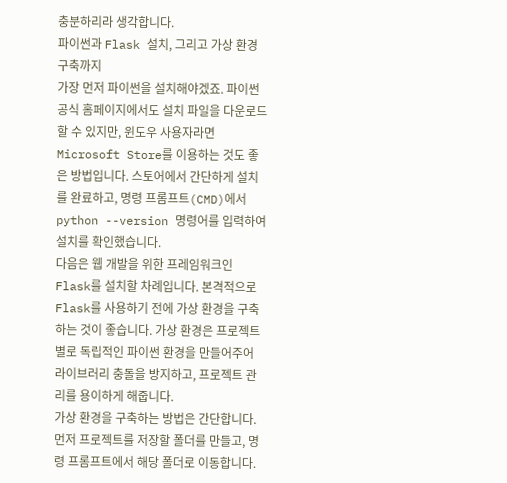충분하리라 생각합니다.
파이썬과 Flask 설치, 그리고 가상 환경 구축까지
가장 먼저 파이썬을 설치해야겠죠. 파이썬 공식 홈페이지에서도 설치 파일을 다운로드할 수 있지만, 윈도우 사용자라면 Microsoft Store를 이용하는 것도 좋은 방법입니다. 스토어에서 간단하게 설치를 완료하고, 명령 프롬프트(CMD)에서 python --version 명령어를 입력하여 설치를 확인했습니다.
다음은 웹 개발을 위한 프레임워크인 Flask를 설치할 차례입니다. 본격적으로 Flask를 사용하기 전에 가상 환경을 구축하는 것이 좋습니다. 가상 환경은 프로젝트별로 독립적인 파이썬 환경을 만들어주어 라이브러리 충돌을 방지하고, 프로젝트 관리를 용이하게 해줍니다.
가상 환경을 구축하는 방법은 간단합니다. 먼저 프로젝트를 저장할 폴더를 만들고, 명령 프롬프트에서 해당 폴더로 이동합니다.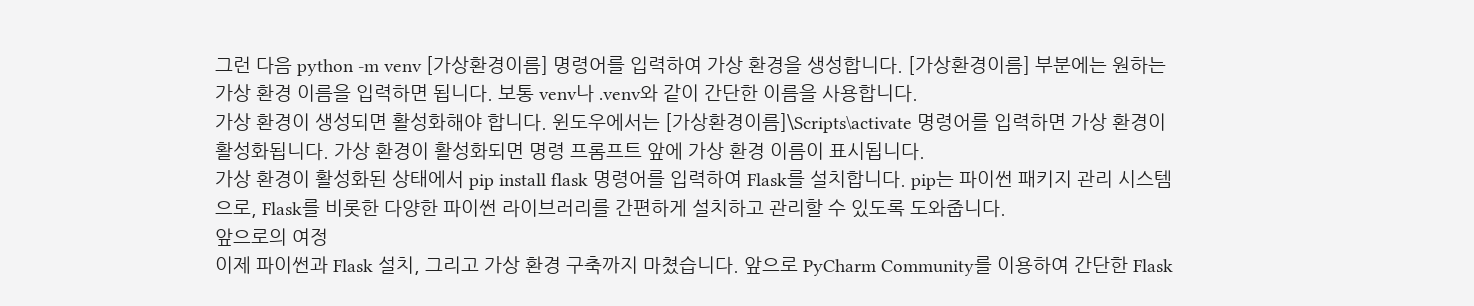그런 다음 python -m venv [가상환경이름] 명령어를 입력하여 가상 환경을 생성합니다. [가상환경이름] 부분에는 원하는 가상 환경 이름을 입력하면 됩니다. 보통 venv나 .venv와 같이 간단한 이름을 사용합니다.
가상 환경이 생성되면 활성화해야 합니다. 윈도우에서는 [가상환경이름]\Scripts\activate 명령어를 입력하면 가상 환경이 활성화됩니다. 가상 환경이 활성화되면 명령 프롬프트 앞에 가상 환경 이름이 표시됩니다.
가상 환경이 활성화된 상태에서 pip install flask 명령어를 입력하여 Flask를 설치합니다. pip는 파이썬 패키지 관리 시스템으로, Flask를 비롯한 다양한 파이썬 라이브러리를 간편하게 설치하고 관리할 수 있도록 도와줍니다.
앞으로의 여정
이제 파이썬과 Flask 설치, 그리고 가상 환경 구축까지 마쳤습니다. 앞으로 PyCharm Community를 이용하여 간단한 Flask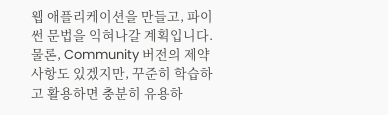웹 애플리케이션을 만들고, 파이썬 문법을 익혀나갈 계획입니다. 물론, Community 버전의 제약 사항도 있겠지만, 꾸준히 학습하고 활용하면 충분히 유용하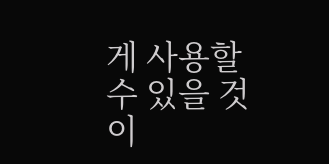게 사용할 수 있을 것이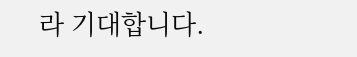라 기대합니다.